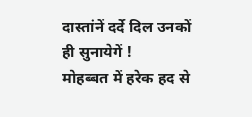दास्तांनें दर्दे दिल उनकों ही सुनायेगें !
मोहब्बत में हरेक हद से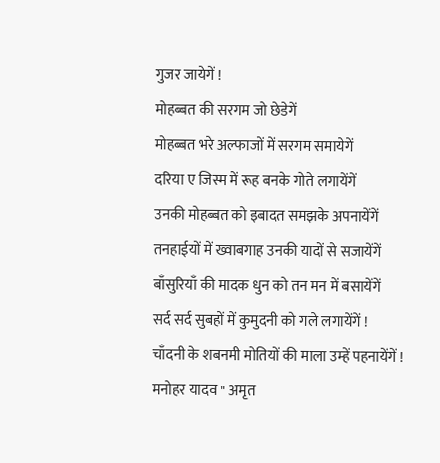गुजर जायेगें !
मोहब्बत की सरगम जो छेडेगें
मोहब्बत भरे अल्फाजों में सरगम समायेगें
दरिया ए जिस्म में रूह बनके गोते लगायेंगें
उनकी मोहब्बत को इबादत समझके अपनायेंगें
तनहाईयों में ख्वाबगाह उनकी यादों से सजायेंगें
बाँसुरियाँ की मादक धुन को तन मन में बसायेंगें
सर्द सर्द सुबहों में कुमुदनी को गले लगायेंगें !
चाँदनी के शबनमी मोतियों की माला उम्हें पहनायेंगें !
मनोहर यादव " अमृत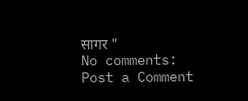सागर "
No comments:
Post a Comment